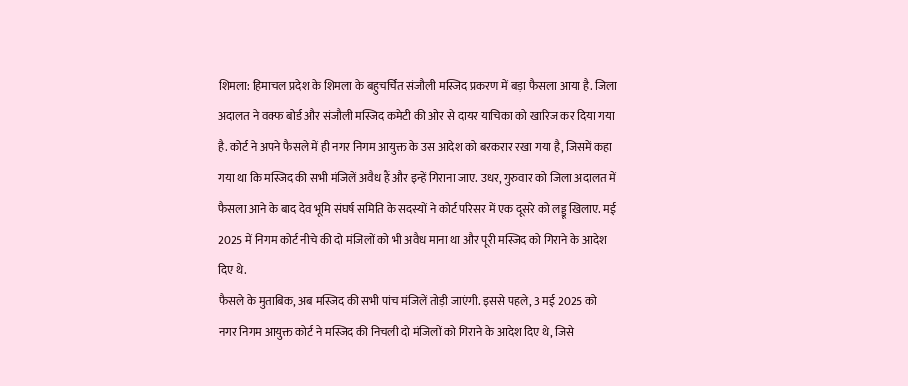शिमला: हिमाचल प्रदेश के शिमला के बहुचर्चित संजौली मस्जिद प्रकरण में बड़ा फैसला आया है. जिला अदालत ने वक्फ बोर्ड और संजौली मस्जिद कमेटी की ओर से दायर याचिका को खारिज कर दिया गया है. कोर्ट ने अपने फैसले में ही नगर निगम आयुक्त के उस आदेश को बरकरार रखा गया है, जिसमें कहा गया था कि मस्जिद की सभी मंजिलें अवैध हैं और इन्हें गिराना जाए. उधर, गुरुवार को जिला अदालत में फैसला आने के बाद देव भूमि संघर्ष समिति के सदस्यों ने कोर्ट परिसर में एक दूसरे को लड्डू खिलाए. मई 2025 में निगम कोर्ट नीचे की दो मंजिलों को भी अवैध माना था और पूरी मस्जिद को गिराने के आदेश दिए थे.
फैसले के मुताबिक, अब मस्जिद की सभी पांच मंजिलें तोड़ी जाएंगी. इससे पहले, 3 मई 2025 को नगर निगम आयुक्त कोर्ट ने मस्जिद की निचली दो मंजिलों को गिराने के आदेश दिए थे, जिसे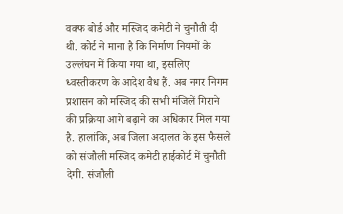वक्फ बोर्ड और मस्जिद कमेटी ने चुनौती दी थी. कोर्ट ने माना है कि निर्माण नियमों के उल्लंघन में किया गया था, इसलिए ध्वस्तीकरण के आदेश वैध हैं. अब नगर निगम प्रशासन को मस्जिद की सभी मंजिलें गिराने की प्रक्रिया आगे बढ़ाने का अधिकार मिल गया है. हालांकि, अब जिला अदालत के इस फैसले को संजौली मस्जिद कमेटी हाईकोर्ट में चुनौती देगी. संजौली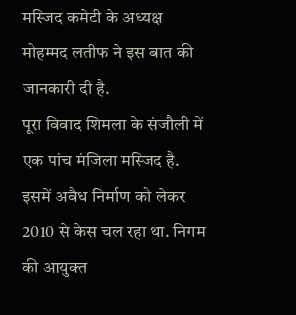मस्जिद कमेटी के अध्यक्ष मोहम्मद लतीफ ने इस बात की जानकारी दी है.
पूरा विवाद शिमला के संजौली में एक पांच मंजिला मस्जिद है. इसमें अवैध निर्माण को लेकर 2010 से केस चल रहा था. निगम की आयुक्त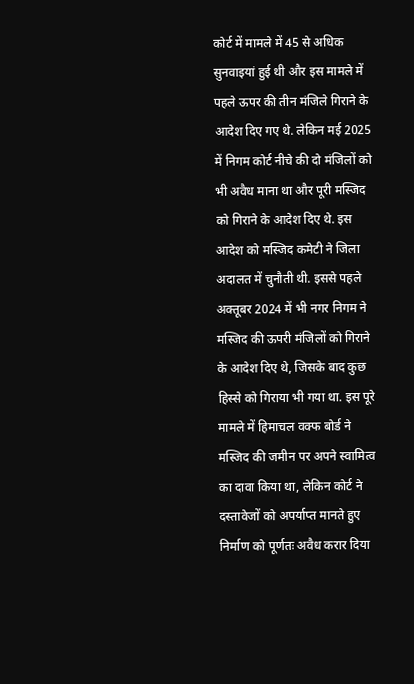कोर्ट में मामले में 45 से अधिक सुनवाइयां हुई थी और इस मामले में पहले ऊपर की तीन मंजिले गिराने के आदेश दिए गए थे. लेकिन मई 2025 में निगम कोर्ट नीचे की दो मंजिलों को भी अवैध माना था और पूरी मस्जिद को गिराने के आदेश दिए थे. इस आदेश को मस्जिद कमेटी ने जिला अदालत में चुनौती थी. इससे पहले अक्तूबर 2024 में भी नगर निगम ने मस्जिद की ऊपरी मंजिलों को गिराने के आदेश दिए थे, जिसके बाद कुछ हिस्से को गिराया भी गया था. इस पूरे मामले में हिमाचल वक्फ बोर्ड ने मस्जिद की जमीन पर अपने स्वामित्व का दावा किया था, लेकिन कोर्ट ने दस्तावेजों को अपर्याप्त मानते हुए निर्माण को पूर्णतः अवैध करार दिया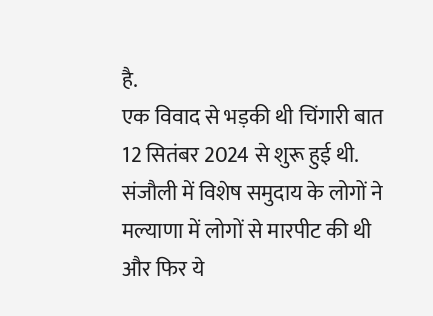है.
एक विवाद से भड़की थी चिंगारी बात 12 सितंबर 2024 से शुरू हुई थी. संजौली में विशेष समुदाय के लोगों ने मल्याणा में लोगों से मारपीट की थी और फिर ये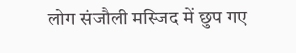लोग संजौली मस्जिद में छुप गए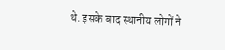थे. इसके बाद स्थानीय लोगों ने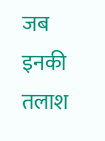जब इनकी तलाश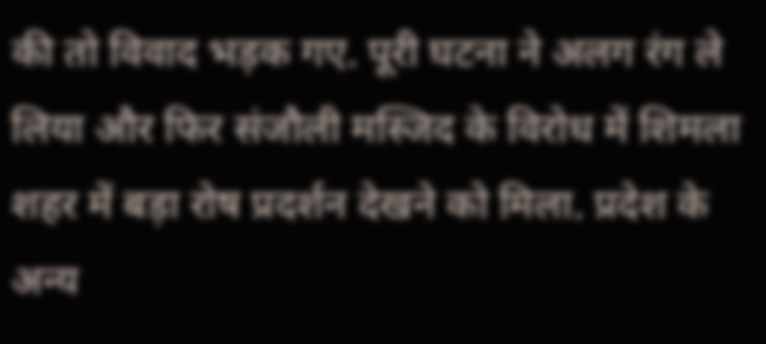की तो विवाद भड़क गए. पूरी घटना ने अलग रंग ले लिया और फिर संजौली मस्जिद के विरोध में शिमला शहर में बड़ा रोष प्रदर्शन देखने को मिला. प्रदेश के अन्य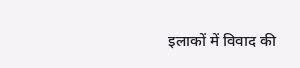इलाकों में विवाद की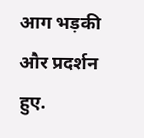आग भड़की और प्रदर्शन हुए.